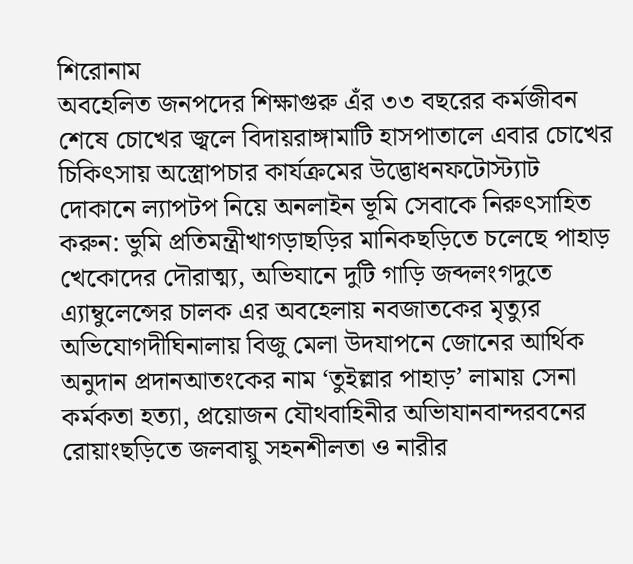শিরোনাম
অবহেলিত জনপদের শিক্ষাগুরু এঁর ৩৩ বছরের কর্মজীবন শেষে চোখের জ্বলে বিদায়রাঙ্গামাটি হাসপাতালে এবার চোখের চিকিৎসায় অস্ত্রোপচার কার্যক্রমের উদ্ভোধনফটোস্ট্যাট দোকানে ল্যাপটপ নিয়ে অনলাইন ভূমি সেবাকে নিরুৎসাহিত করুন: ভুমি প্রতিমন্ত্রীখাগড়াছড়ির মানিকছড়িতে চলেছে পাহাড় খেকোদের দৌরাত্ম্য, অভিযানে দুটি গাড়ি জব্দলংগদুতে এ্যাম্বুলেন্সের চালক এর অবহেলায় নবজাতকের মৃত্যুর অভিযোগদীঘিনালায় বিজু মেলা উদযাপনে জোনের আর্থিক অনুদান প্রদানআতংকের নাম ‘তুইল্লার পাহাড়’ লামায় সেনা কর্মকতা হত্যা, প্রয়োজন যৌথবাহিনীর অভিাযানবান্দরবনের রোয়াংছড়িতে জলবায়ু সহনশীলতা ও নারীর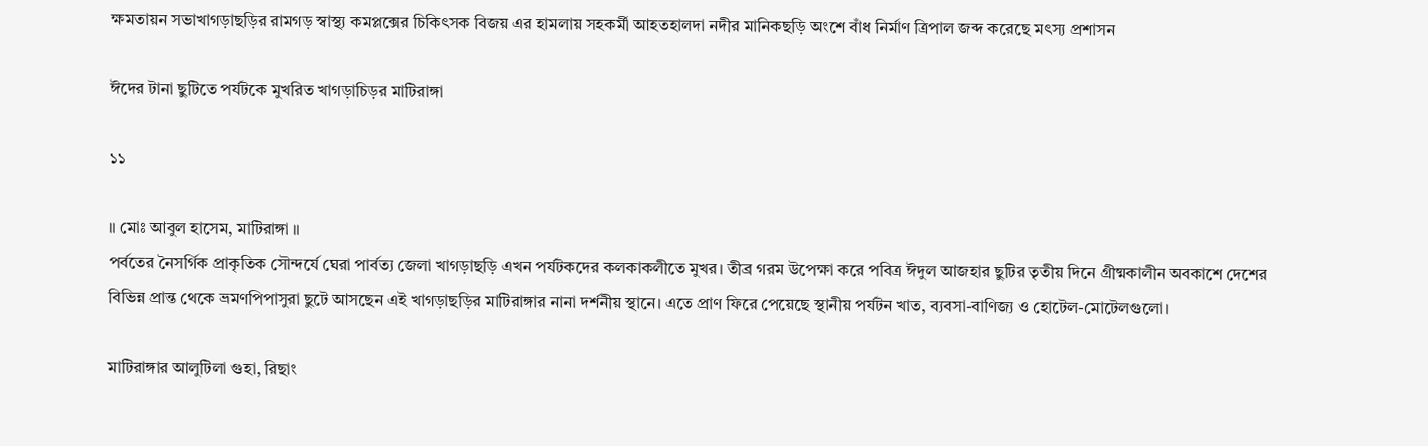ক্ষমতায়ন সভাখাগড়াছড়ির রামগড় স্বাস্থ্য কমপ্লক্সের চিকিৎসক বিজয় এর হামলায় সহকর্মী আহতহালদা নদীর মানিকছড়ি অংশে বাঁধ নির্মাণ ত্রিপাল জব্দ করেছে মৎস্য প্রশাসন

ঈদের টানা ছুটিতে পর্যটকে মুখরিত খাগড়াচিড়র মাটিরাঙ্গা

১১

॥ মোঃ আবুল হাসেম, মাটিরাঙ্গা ॥
পর্বতের নৈসর্গিক প্রাকৃতিক সৌন্দর্যে ঘেরা পার্বত্য জেলা খাগড়াছড়ি এখন পর্যটকদের কলকাকলীতে মুখর। তীব্র গরম উপেক্ষা করে পবিত্র ঈদুল আজহার ছুটির তৃতীয় দিনে গ্রীষ্মকালীন অবকাশে দেশের বিভিন্ন প্রান্ত থেকে ভ্রমণপিপাসুরা ছুটে আসছেন এই খাগড়াছড়ির মাটিরাঙ্গার নানা দর্শনীয় স্থানে। এতে প্রাণ ফিরে পেয়েছে স্থানীয় পর্যটন খাত, ব্যবসা-বাণিজ্য ও হোটেল-মোটেলগুলো।

মাটিরাঙ্গার আলুটিলা গুহা, রিছাং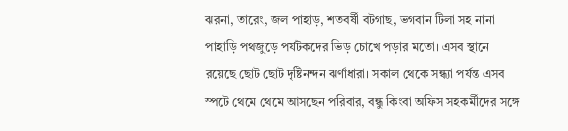ঝরনা, তারেং, জল পাহাড়, শতবর্ষী বটগাছ, ভগবান টিলা সহ নানা পাহাড়ি পথজুড়ে পর্যটকদের ভিড় চোখে পড়ার মতো। এসব স্থানে রয়েছে ছোট ছোট দৃষ্টিনন্দন ঝর্ণাধারা। সকাল থেকে সন্ধ্যা পর্যন্ত এসব স্পটে থেমে থেমে আসছেন পরিবার, বন্ধু কিংবা অফিস সহকর্মীদের সঙ্গে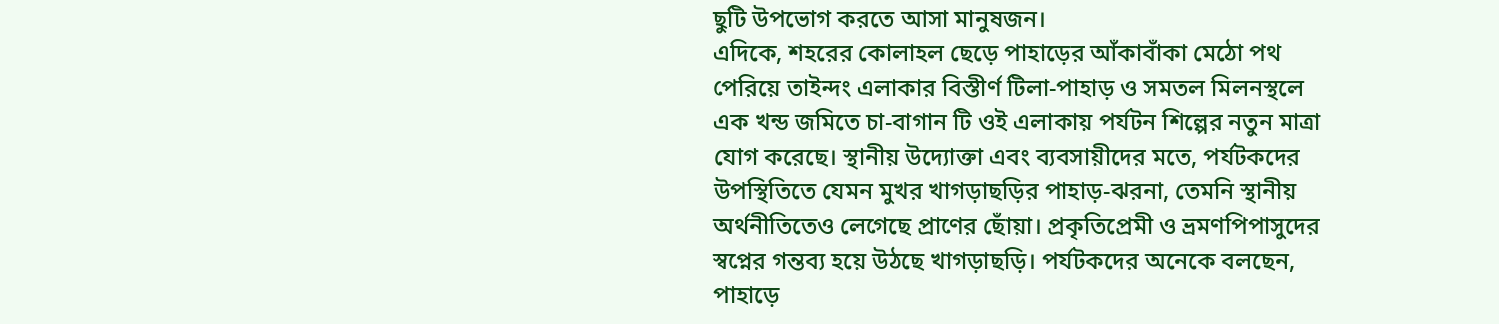ছুটি উপভোগ করতে আসা মানুষজন।
এদিকে, শহরের কোলাহল ছেড়ে পাহাড়ের আঁকাবাঁকা মেঠো পথ পেরিয়ে তাইন্দং এলাকার বিস্তীর্ণ টিলা-পাহাড় ও সমতল মিলনস্থলে এক খন্ড জমিতে চা-বাগান টি ওই এলাকায় পর্যটন শিল্পের নতুন মাত্রা যোগ করেছে। স্থানীয় উদ্যোক্তা এবং ব্যবসায়ীদের মতে, পর্যটকদের উপস্থিতিতে যেমন মুখর খাগড়াছড়ির পাহাড়-ঝরনা, তেমনি স্থানীয় অর্থনীতিতেও লেগেছে প্রাণের ছোঁয়া। প্রকৃতিপ্রেমী ও ভ্রমণপিপাসুদের স্বপ্নের গন্তব্য হয়ে উঠছে খাগড়াছড়ি। পর্যটকদের অনেকে বলছেন, পাহাড়ে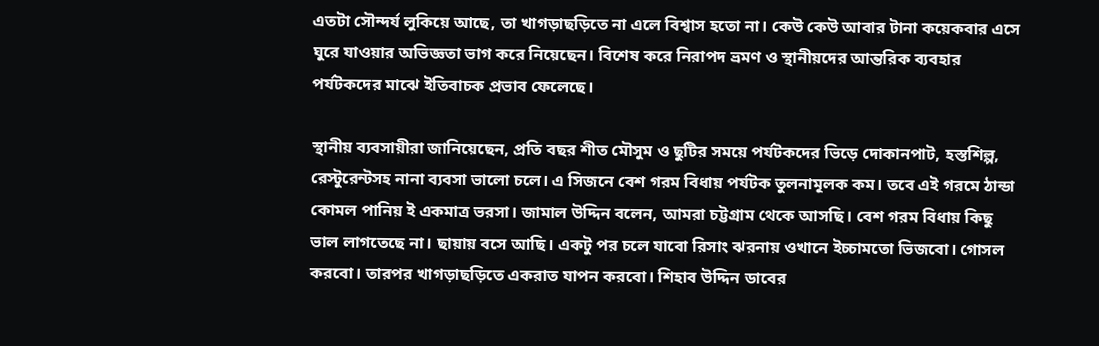এতটা সৌন্দর্য লুকিয়ে আছে, তা খাগড়াছড়িতে না এলে বিশ্বাস হতো না। কেউ কেউ আবার টানা কয়েকবার এসে ঘুরে যাওয়ার অভিজ্ঞতা ভাগ করে নিয়েছেন। বিশেষ করে নিরাপদ ভ্রমণ ও স্থানীয়দের আন্তরিক ব্যবহার পর্যটকদের মাঝে ইতিবাচক প্রভাব ফেলেছে।

স্থানীয় ব্যবসায়ীরা জানিয়েছেন, প্রতি বছর শীত মৌসুম ও ছুটির সময়ে পর্যটকদের ভিড়ে দোকানপাট, হস্তশিল্প, রেস্টুরেন্টসহ নানা ব্যবসা ভালো চলে। এ সিজনে বেশ গরম বিধায় পর্যটক তুলনামূলক কম। তবে এই গরমে ঠান্ডা কোমল পানিয় ই একমাত্র ভরসা। জামাল উদ্দিন বলেন, আমরা চট্টগ্রাম থেকে আসছি। বেশ গরম বিধায় কিছু ভাল লাগতেছে না। ছায়ায় বসে আছি। একটু পর চলে যাবো রিসাং ঝরনায় ওখানে ইচ্চামতো ভিজবো। গোসল করবো। তারপর খাগড়াছড়িতে একরাত যাপন করবো। শিহাব উদ্দিন ডাবের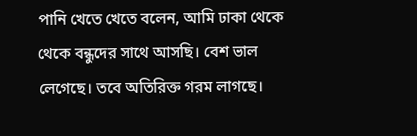পানি খেতে খেতে বলেন, আমি ঢাকা থেকে থেকে বন্ধুদের সাথে আসছি। বেশ ভাল লেগেছে। তবে অতিরিক্ত গরম লাগছে।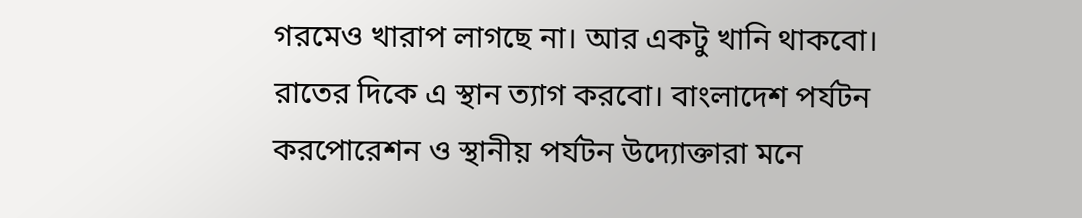গরমেও খারাপ লাগছে না। আর একটু খানি থাকবো। রাতের দিকে এ স্থান ত্যাগ করবো। বাংলাদেশ পর্যটন করপোরেশন ও স্থানীয় পর্যটন উদ্যোক্তারা মনে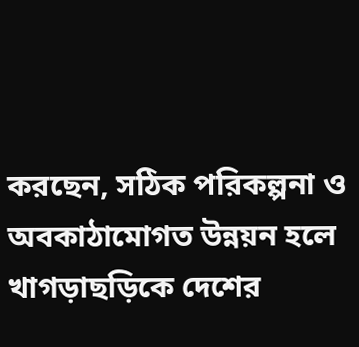করছেন, সঠিক পরিকল্পনা ও অবকাঠামোগত উন্নয়ন হলে খাগড়াছড়িকে দেশের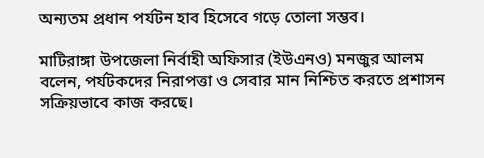অন্যতম প্রধান পর্যটন হাব হিসেবে গড়ে তোলা সম্ভব।

মাটিরাঙ্গা উপজেলা নির্বাহী অফিসার (ইউএনও) মনজুর আলম বলেন, পর্যটকদের নিরাপত্তা ও সেবার মান নিশ্চিত করতে প্রশাসন সক্রিয়ভাবে কাজ করছে।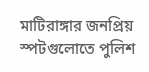মাটিরাঙ্গার জনপ্রিয় স্পটগুলোতে পুলিশ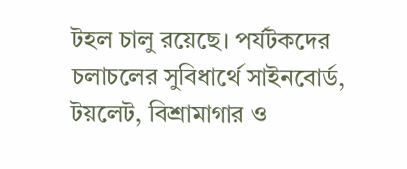টহল চালু রয়েছে। পর্যটকদের চলাচলের সুবিধার্থে সাইনবোর্ড, টয়লেট, বিশ্রামাগার ও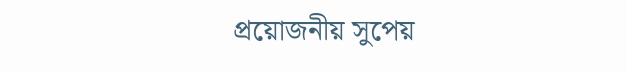প্রয়োজনীয় সুপেয়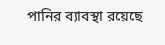পানির ব্যাবস্থা রয়েছে